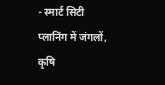- स्मार्ट सिटी प्लानिंग में जंगलों, कृषि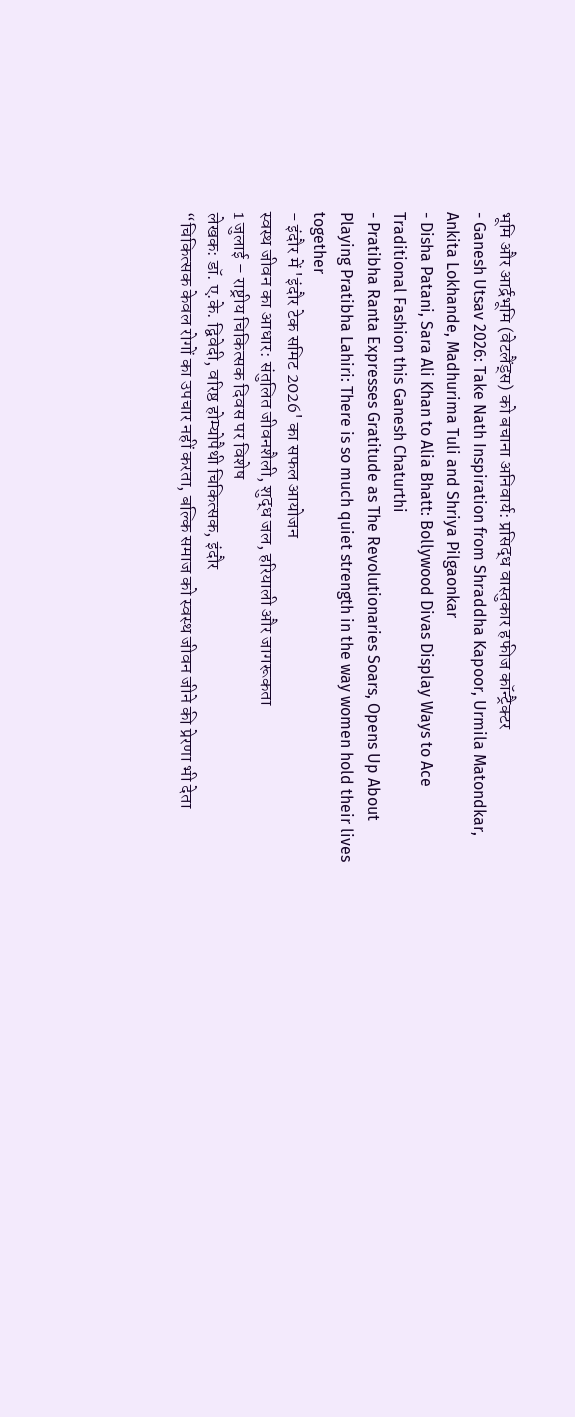भूमि और आर्द्रभूमि (वेटलैंड्स) को बचाना अनिवार्य: प्रसिद्ध वास्तुकार हफीज कॉन्ट्रैक्टर
- Ganesh Utsav 2026: Take Nath Inspiration from Shraddha Kapoor, Urmila Matondkar, Ankita Lokhande, Madhurima Tuli and Shriya Pilgaonkar
- Disha Patani, Sara Ali Khan to Alia Bhatt: Bollywood Divas Display Ways to Ace Traditional Fashion this Ganesh Chaturthi
- Pratibha Ranta Expresses Gratitude as The Revolutionaries Soars, Opens Up About Playing Pratibha Lahiri: There is so much quiet strength in the way women hold their lives together
- इंदौर में 'इंदौर टेक समिट 2026' का सफल आयोजन
स्वस्थ जीवन का आधार: संतुलित जीवनशैली, शुद्ध जल, हरियाली और जागरूकता
1 जुलाई – राष्ट्रीय चिकित्सक दिवस पर विशेष
लेखक: डॉ. ए.के. द्विवेदी, वरिष्ठ होम्योपैथी चिकित्सक, इंदौर
“चिकित्सक केवल रोगों का उपचार नहीं करता, बल्कि समाज को स्वस्थ जीवन जीने की प्रेरणा भी देता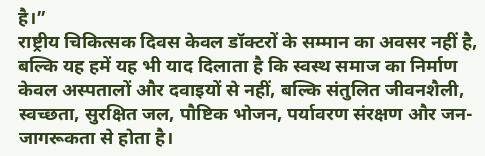है।”
राष्ट्रीय चिकित्सक दिवस केवल डॉक्टरों के सम्मान का अवसर नहीं है, बल्कि यह हमें यह भी याद दिलाता है कि स्वस्थ समाज का निर्माण केवल अस्पतालों और दवाइयों से नहीं, बल्कि संतुलित जीवनशैली, स्वच्छता, सुरक्षित जल, पौष्टिक भोजन, पर्यावरण संरक्षण और जन-जागरूकता से होता है।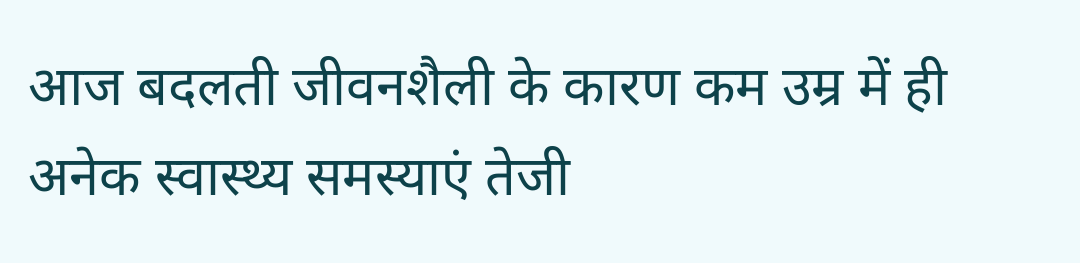आज बदलती जीवनशैली के कारण कम उम्र में ही अनेक स्वास्थ्य समस्याएं तेजी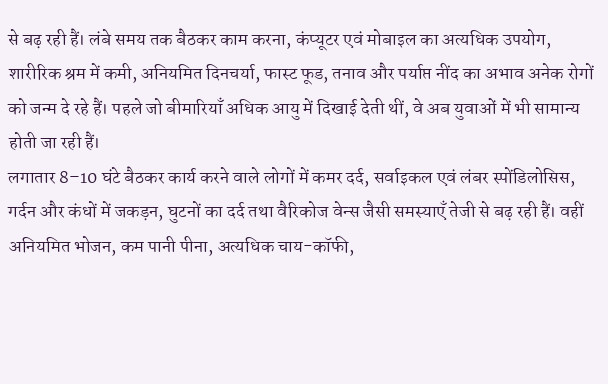से बढ़ रही हैं। लंबे समय तक बैठकर काम करना, कंप्यूटर एवं मोबाइल का अत्यधिक उपयोग, शारीरिक श्रम में कमी, अनियमित दिनचर्या, फास्ट फूड, तनाव और पर्याप्त नींद का अभाव अनेक रोगों को जन्म दे रहे हैं। पहले जो बीमारियाँ अधिक आयु में दिखाई देती थीं, वे अब युवाओं में भी सामान्य होती जा रही हैं।
लगातार 8–10 घंटे बैठकर कार्य करने वाले लोगों में कमर दर्द, सर्वाइकल एवं लंबर स्पोंडिलोसिस, गर्दन और कंधों में जकड़न, घुटनों का दर्द तथा वैरिकोज वेन्स जैसी समस्याएँ तेजी से बढ़ रही हैं। वहीं अनियमित भोजन, कम पानी पीना, अत्यधिक चाय-कॉफी,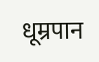धूम्रपान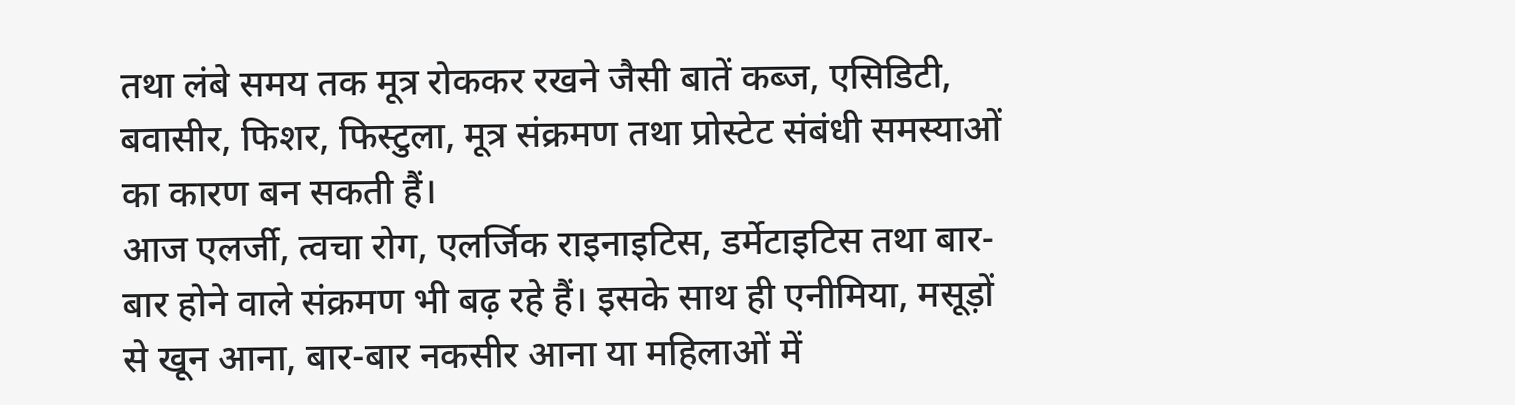तथा लंबे समय तक मूत्र रोककर रखने जैसी बातें कब्ज, एसिडिटी, बवासीर, फिशर, फिस्टुला, मूत्र संक्रमण तथा प्रोस्टेट संबंधी समस्याओं का कारण बन सकती हैं।
आज एलर्जी, त्वचा रोग, एलर्जिक राइनाइटिस, डर्मेटाइटिस तथा बार-बार होने वाले संक्रमण भी बढ़ रहे हैं। इसके साथ ही एनीमिया, मसूड़ों से खून आना, बार-बार नकसीर आना या महिलाओं में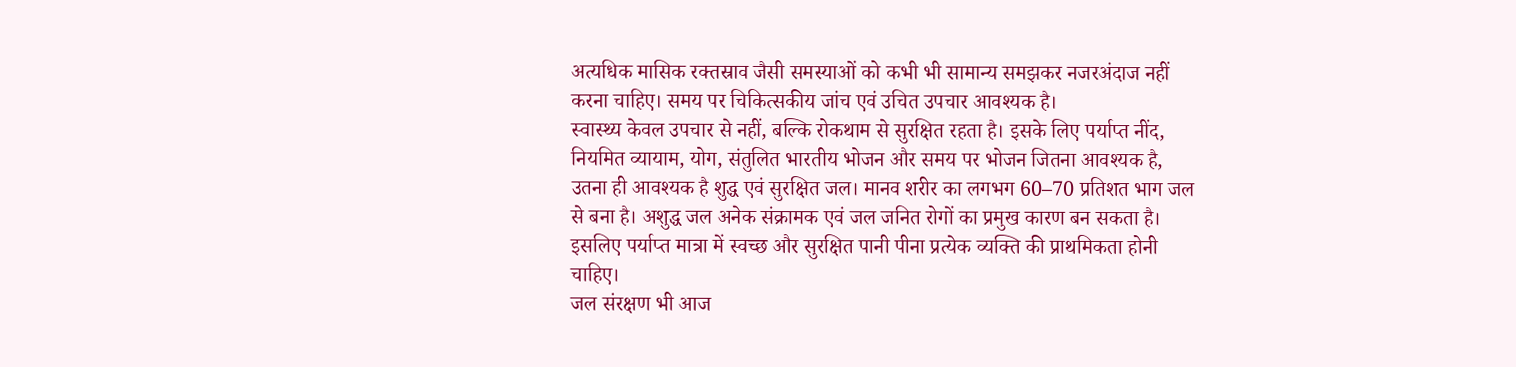अत्यधिक मासिक रक्तस्राव जैसी समस्याओं को कभी भी सामान्य समझकर नजरअंदाज नहीं करना चाहिए। समय पर चिकित्सकीय जांच एवं उचित उपचार आवश्यक है।
स्वास्थ्य केवल उपचार से नहीं, बल्कि रोकथाम से सुरक्षित रहता है। इसके लिए पर्याप्त नींद, नियमित व्यायाम, योग, संतुलित भारतीय भोजन और समय पर भोजन जितना आवश्यक है, उतना ही आवश्यक है शुद्ध एवं सुरक्षित जल। मानव शरीर का लगभग 60–70 प्रतिशत भाग जल से बना है। अशुद्ध जल अनेक संक्रामक एवं जल जनित रोगों का प्रमुख कारण बन सकता है। इसलिए पर्याप्त मात्रा में स्वच्छ और सुरक्षित पानी पीना प्रत्येक व्यक्ति की प्राथमिकता होनी चाहिए।
जल संरक्षण भी आज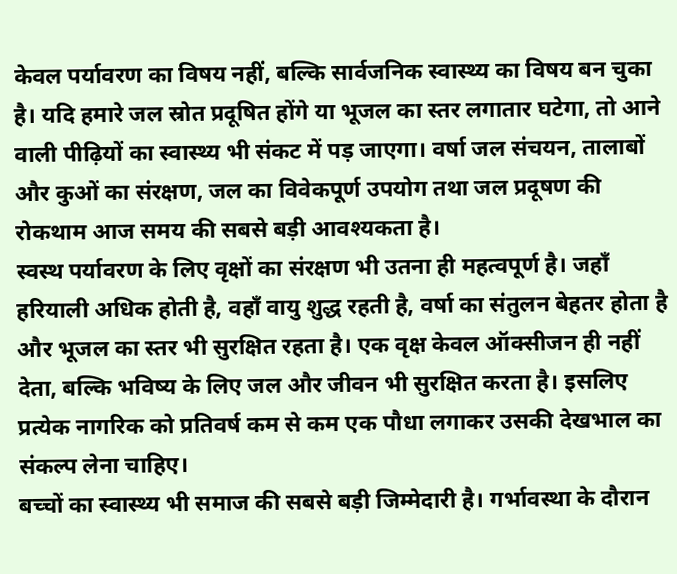केवल पर्यावरण का विषय नहीं, बल्कि सार्वजनिक स्वास्थ्य का विषय बन चुका है। यदि हमारे जल स्रोत प्रदूषित होंगे या भूजल का स्तर लगातार घटेगा, तो आने वाली पीढ़ियों का स्वास्थ्य भी संकट में पड़ जाएगा। वर्षा जल संचयन, तालाबों और कुओं का संरक्षण, जल का विवेकपूर्ण उपयोग तथा जल प्रदूषण की रोकथाम आज समय की सबसे बड़ी आवश्यकता है।
स्वस्थ पर्यावरण के लिए वृक्षों का संरक्षण भी उतना ही महत्वपूर्ण है। जहाँ हरियाली अधिक होती है, वहाँ वायु शुद्ध रहती है, वर्षा का संतुलन बेहतर होता है और भूजल का स्तर भी सुरक्षित रहता है। एक वृक्ष केवल ऑक्सीजन ही नहीं देता, बल्कि भविष्य के लिए जल और जीवन भी सुरक्षित करता है। इसलिए प्रत्येक नागरिक को प्रतिवर्ष कम से कम एक पौधा लगाकर उसकी देखभाल का संकल्प लेना चाहिए।
बच्चों का स्वास्थ्य भी समाज की सबसे बड़ी जिम्मेदारी है। गर्भावस्था के दौरान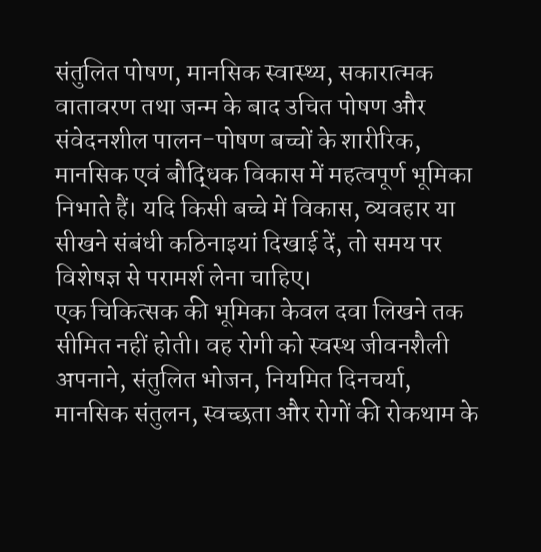संतुलित पोषण, मानसिक स्वास्थ्य, सकारात्मक वातावरण तथा जन्म के बाद उचित पोषण और संवेदनशील पालन-पोषण बच्चों के शारीरिक, मानसिक एवं बौद्धिक विकास में महत्वपूर्ण भूमिका निभाते हैं। यदि किसी बच्चे में विकास, व्यवहार या सीखने संबंधी कठिनाइयां दिखाई दें, तो समय पर विशेषज्ञ से परामर्श लेना चाहिए।
एक चिकित्सक की भूमिका केवल दवा लिखने तक सीमित नहीं होती। वह रोगी को स्वस्थ जीवनशैली अपनाने, संतुलित भोजन, नियमित दिनचर्या, मानसिक संतुलन, स्वच्छता और रोगों की रोकथाम के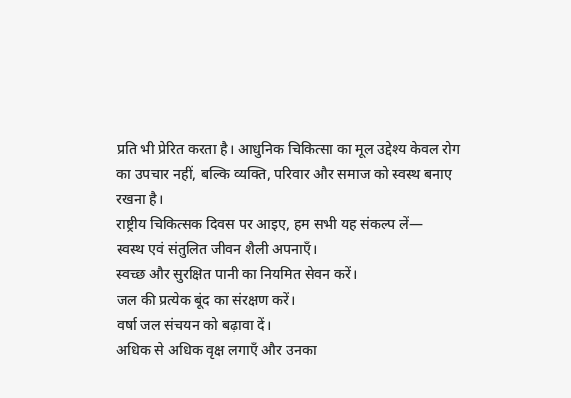प्रति भी प्रेरित करता है। आधुनिक चिकित्सा का मूल उद्देश्य केवल रोग का उपचार नहीं, बल्कि व्यक्ति, परिवार और समाज को स्वस्थ बनाए रखना है।
राष्ट्रीय चिकित्सक दिवस पर आइए, हम सभी यह संकल्प लें—
स्वस्थ एवं संतुलित जीवन शैली अपनाएँ।
स्वच्छ और सुरक्षित पानी का नियमित सेवन करें।
जल की प्रत्येक बूंद का संरक्षण करें।
वर्षा जल संचयन को बढ़ावा दें।
अधिक से अधिक वृक्ष लगाएँ और उनका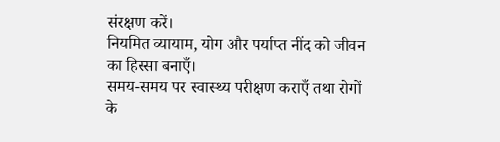संरक्षण करें।
नियमित व्यायाम, योग और पर्याप्त नींद को जीवन का हिस्सा बनाएँ।
समय-समय पर स्वास्थ्य परीक्षण कराएँ तथा रोगों के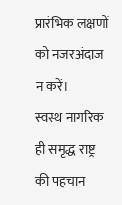प्रारंभिक लक्षणों को नजरअंदाज न करें।
स्वस्थ नागरिक ही समृद्ध राष्ट्र की पहचान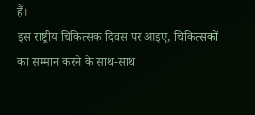हैं।
इस राष्ट्रीय चिकित्सक दिवस पर आइए, चिकित्सकों का सम्मान करने के साथ-साथ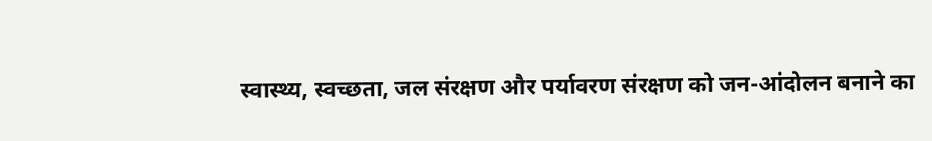स्वास्थ्य, स्वच्छता, जल संरक्षण और पर्यावरण संरक्षण को जन-आंदोलन बनाने का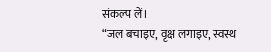संकल्प लें।
“जल बचाइए, वृक्ष लगाइए, स्वस्थ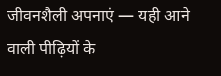जीवनशैली अपनाएं — यही आने वाली पीढ़ियों के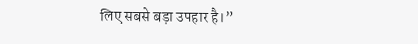लिए सबसे बड़ा उपहार है।”